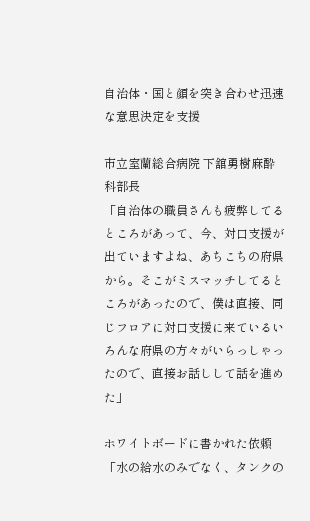自治体・国と顔を突き合わせ迅速な意思決定を支援

市立室蘭総合病院 下舘勇樹麻酔科部長
「自治体の職員さんも疲弊してるところがあって、今、対口支援が出ていますよね、あちこちの府県から。そこがミスマッチしてるところがあったので、僕は直接、同じフロアに対口支援に来ているいろんな府県の方々がいらっしゃったので、直接お話しして話を進めた」

ホワイトボードに書かれた依頼
「水の給水のみでなく、タンクの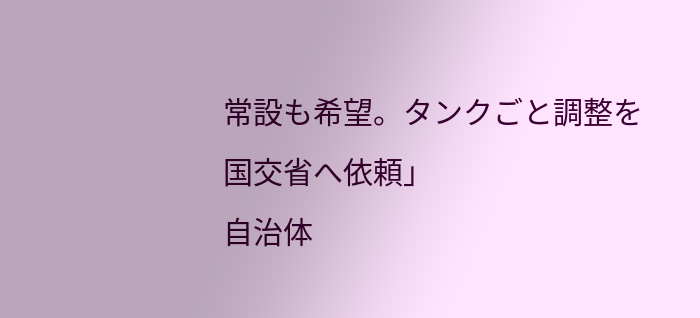常設も希望。タンクごと調整を国交省へ依頼」
自治体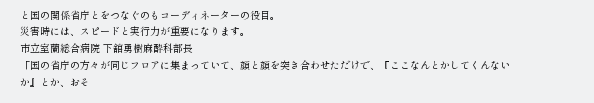と国の関係省庁とをつなぐのもコーディネーターの役目。
災害時には、スピードと実行力が重要になります。
市立室蘭総合病院 下舘勇樹麻酔科部長
「国の省庁の方々が同じフロアに集まっていて、顔と顔を突き合わせただけで、『ここなんとかしてくんないか』とか、おそ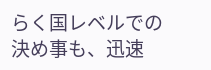らく国レベルでの決め事も、迅速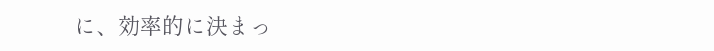に、効率的に決まっ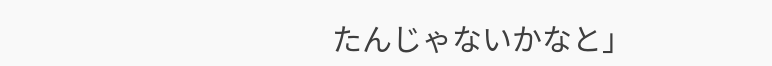たんじゃないかなと」